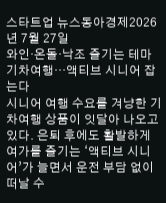스타트업 뉴스동아경제2026년 7월 27일
와인·온돌·낙조 즐기는 테마 기차여행…액티브 시니어 잡는다
시니어 여행 수요를 겨냥한 기차여행 상품이 잇달아 나오고 있다. 은퇴 후에도 활발하게 여가를 즐기는 ‘액티브 시니어’가 늘면서 운전 부담 없이 떠날 수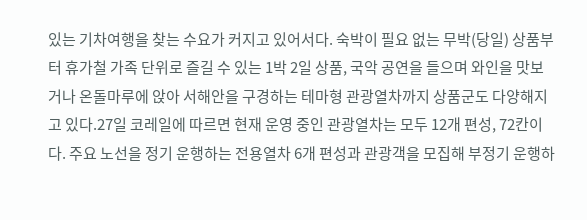있는 기차여행을 찾는 수요가 커지고 있어서다. 숙박이 필요 없는 무박(당일) 상품부터 휴가철 가족 단위로 즐길 수 있는 1박 2일 상품, 국악 공연을 들으며 와인을 맛보거나 온돌마루에 앉아 서해안을 구경하는 테마형 관광열차까지 상품군도 다양해지고 있다.27일 코레일에 따르면 현재 운영 중인 관광열차는 모두 12개 편성, 72칸이다. 주요 노선을 정기 운행하는 전용열차 6개 편성과 관광객을 모집해 부정기 운행하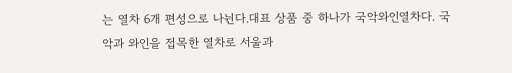는 열차 6개 편성으로 나뉜다.대표 상품 중 하나가 국악와인열차다. 국악과 와인을 접목한 열차로 서울과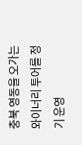충북 영동을 오가는 와이너리 투어를 정기 운영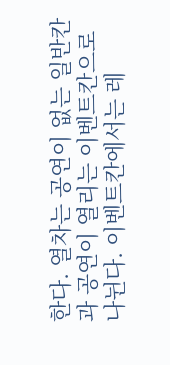한다. 열차는 공연이 없는 일반칸과 공연이 열리는 이벤트칸으로 나뉜다. 이벤트칸에서는 레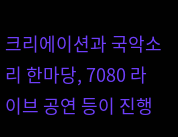크리에이션과 국악소리 한마당, 7080 라이브 공연 등이 진행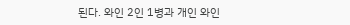된다. 와인 2인 1병과 개인 와인